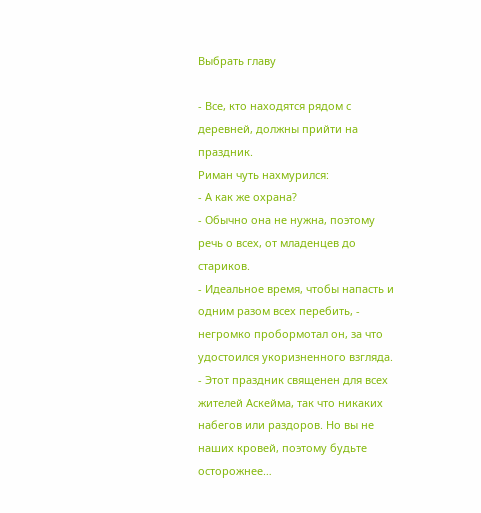Выбрать главу

- Все, кто находятся рядом с деревней, должны прийти на праздник.
Риман чуть нахмурился:
- А как же охрана?
- Обычно она не нужна, поэтому речь о всех, от младенцев до стариков.
- Идеальное время, чтобы напасть и одним разом всех перебить, - негромко пробормотал он, за что удостоился укоризненного взгляда.
- Этот праздник священен для всех жителей Аскейма, так что никаких набегов или раздоров. Но вы не наших кровей, поэтому будьте осторожнее…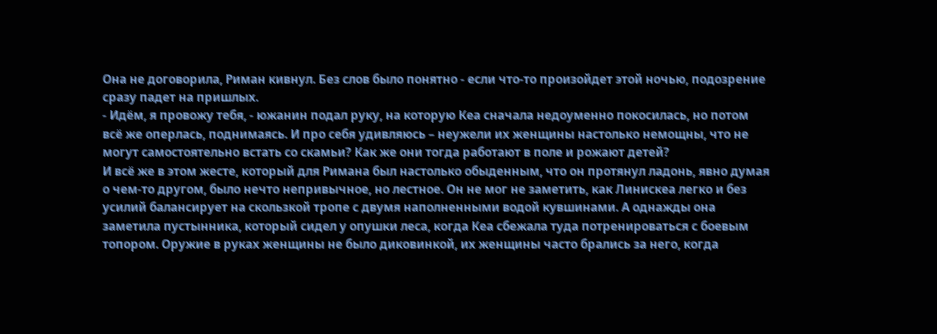Она не договорила, Риман кивнул. Без слов было понятно - если что-то произойдет этой ночью, подозрение сразу падет на пришлых.
- Идём, я провожу тебя, - южанин подал руку, на которую Кеа сначала недоуменно покосилась, но потом всё же оперлась, поднимаясь. И про себя удивляюсь – неужели их женщины настолько немощны, что не могут самостоятельно встать со скамьи? Как же они тогда работают в поле и рожают детей?
И всё же в этом жесте, который для Римана был настолько обыденным, что он протянул ладонь, явно думая о чем-то другом, было нечто непривычное, но лестное. Он не мог не заметить, как Линискеа легко и без усилий балансирует на скользкой тропе с двумя наполненными водой кувшинами. А однажды она заметила пустынника, который сидел у опушки леса, когда Кеа сбежала туда потренироваться с боевым топором. Оружие в руках женщины не было диковинкой, их женщины часто брались за него, когда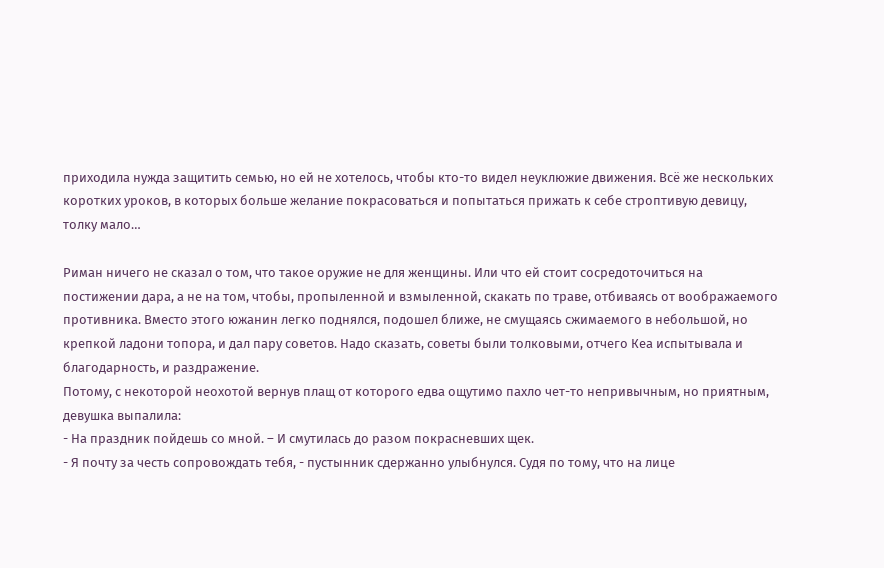приходила нужда защитить семью, но ей не хотелось, чтобы кто-то видел неуклюжие движения. Всё же нескольких коротких уроков, в которых больше желание покрасоваться и попытаться прижать к себе строптивую девицу, толку мало…

Риман ничего не сказал о том, что такое оружие не для женщины. Или что ей стоит сосредоточиться на постижении дара, а не на том, чтобы, пропыленной и взмыленной, скакать по траве, отбиваясь от воображаемого противника. Вместо этого южанин легко поднялся, подошел ближе, не смущаясь сжимаемого в небольшой, но крепкой ладони топора, и дал пару советов. Надо сказать, советы были толковыми, отчего Кеа испытывала и благодарность, и раздражение.
Потому, с некоторой неохотой вернув плащ от которого едва ощутимо пахло чет-то непривычным, но приятным, девушка выпалила:
- На праздник пойдешь со мной. – И смутилась до разом покрасневших щек.
- Я почту за честь сопровождать тебя, - пустынник сдержанно улыбнулся. Судя по тому, что на лице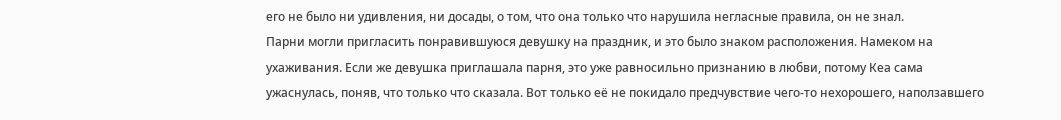его не было ни удивления, ни досады, о том, что она только что нарушила негласные правила, он не знал.
Парни могли пригласить понравившуюся девушку на праздник, и это было знаком расположения. Намеком на ухаживания. Если же девушка приглашала парня, это уже равносильно признанию в любви, потому Кеа сама ужаснулась, поняв, что только что сказала. Вот только её не покидало предчувствие чего-то нехорошего, наползавшего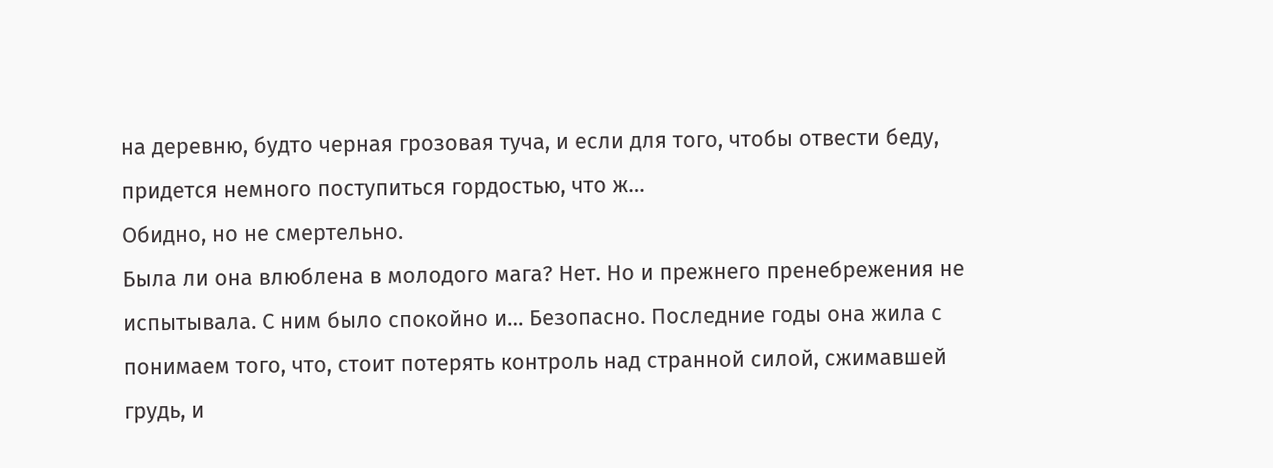на деревню, будто черная грозовая туча, и если для того, чтобы отвести беду, придется немного поступиться гордостью, что ж…
Обидно, но не смертельно.
Была ли она влюблена в молодого мага? Нет. Но и прежнего пренебрежения не испытывала. С ним было спокойно и… Безопасно. Последние годы она жила с понимаем того, что, стоит потерять контроль над странной силой, сжимавшей грудь, и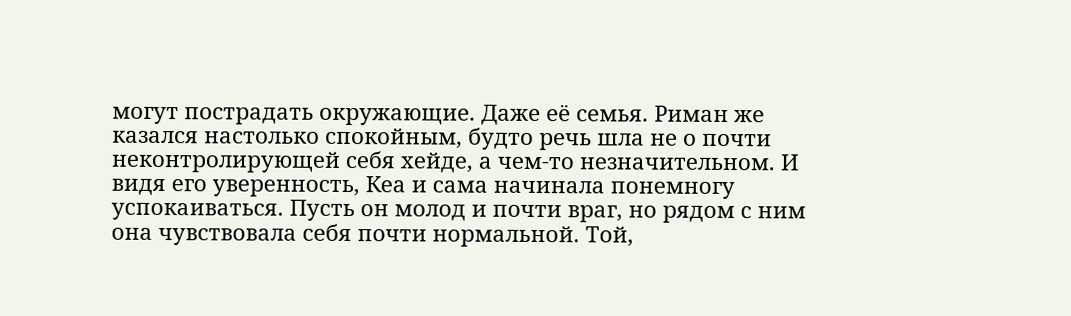могут пострадать окружающие. Даже её семья. Риман же казался настолько спокойным, будто речь шла не о почти неконтролирующей себя хейде, а чем-то незначительном. И видя его уверенность, Кеа и сама начинала понемногу успокаиваться. Пусть он молод и почти враг, но рядом с ним она чувствовала себя почти нормальной. Той,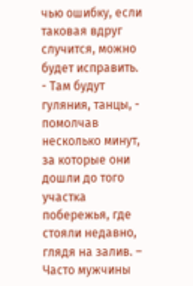чью ошибку, если таковая вдруг случится, можно будет исправить.
- Там будут гуляния, танцы, - помолчав несколько минут, за которые они дошли до того участка побережья, где стояли недавно, глядя на залив. – Часто мужчины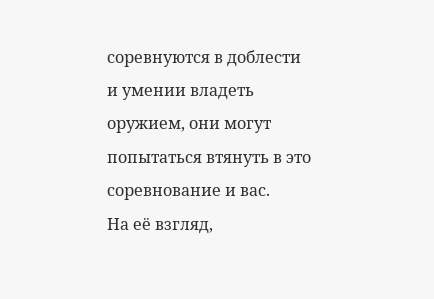соревнуются в доблести и умении владеть оружием, они могут попытаться втянуть в это соревнование и вас.
На её взгляд,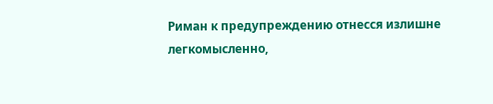Риман к предупреждению отнесся излишне легкомысленно,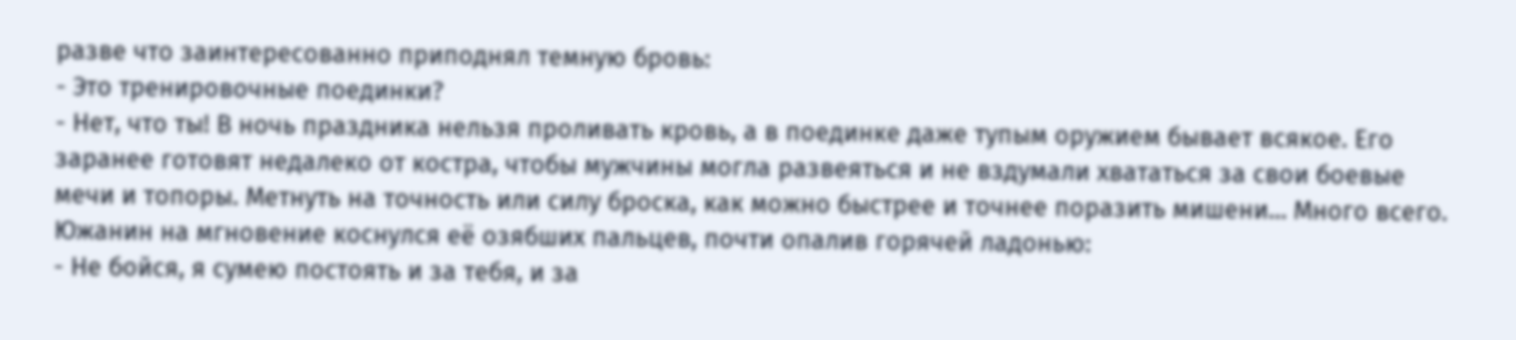разве что заинтересованно приподнял темную бровь:
- Это тренировочные поединки?
- Нет, что ты! В ночь праздника нельзя проливать кровь, а в поединке даже тупым оружием бывает всякое. Его заранее готовят недалеко от костра, чтобы мужчины могла развеяться и не вздумали хвататься за свои боевые мечи и топоры. Метнуть на точность или силу броска, как можно быстрее и точнее поразить мишени… Много всего.
Южанин на мгновение коснулся её озябших пальцев, почти опалив горячей ладонью:
- Не бойся, я сумею постоять и за тебя, и за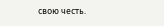свою честь.